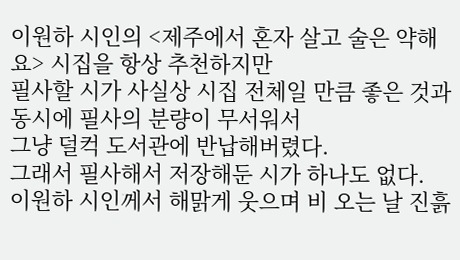이원하 시인의 <제주에서 혼자 살고 술은 약해요> 시집을 항상 추천하지만
필사할 시가 사실상 시집 전체일 만큼 좋은 것과 동시에 필사의 분량이 무서워서
그냥 덜컥 도서관에 반납해버렸다.
그래서 필사해서 저장해둔 시가 하나도 없다.
이원하 시인께서 해맑게 웃으며 비 오는 날 진흙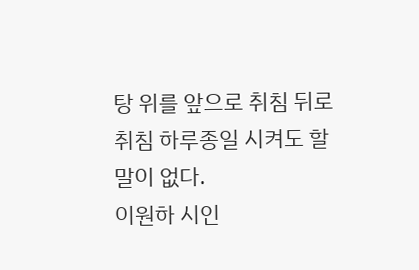탕 위를 앞으로 취침 뒤로 취침 하루종일 시켜도 할 말이 없다.
이원하 시인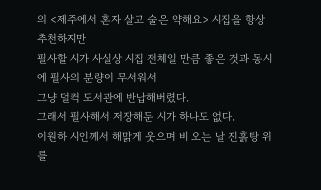의 <제주에서 혼자 살고 술은 약해요> 시집을 항상 추천하지만
필사할 시가 사실상 시집 전체일 만큼 좋은 것과 동시에 필사의 분량이 무서워서
그냥 덜컥 도서관에 반납해버렸다.
그래서 필사해서 저장해둔 시가 하나도 없다.
이원하 시인께서 해맑게 웃으며 비 오는 날 진흙탕 위를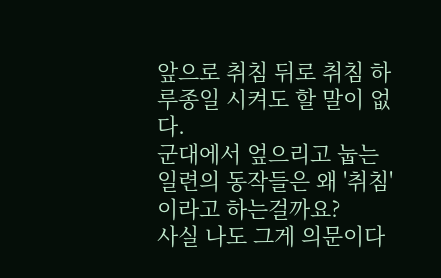앞으로 취침 뒤로 취침 하루종일 시켜도 할 말이 없다.
군대에서 엎으리고 눕는 일련의 동작들은 왜 '취침'이라고 하는걸까요?
사실 나도 그게 의문이다